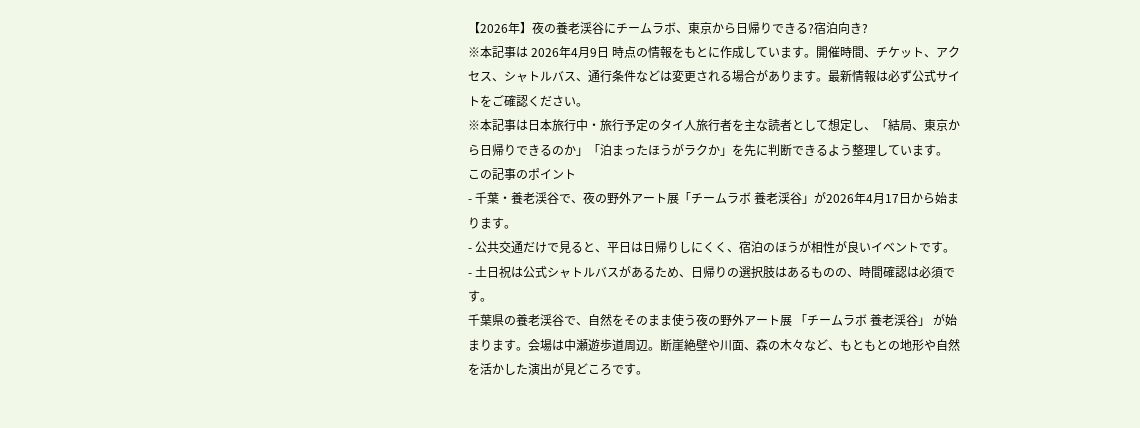【2026年】夜の養老渓谷にチームラボ、東京から日帰りできる?宿泊向き?
※本記事は 2026年4月9日 時点の情報をもとに作成しています。開催時間、チケット、アクセス、シャトルバス、通行条件などは変更される場合があります。最新情報は必ず公式サイトをご確認ください。
※本記事は日本旅行中・旅行予定のタイ人旅行者を主な読者として想定し、「結局、東京から日帰りできるのか」「泊まったほうがラクか」を先に判断できるよう整理しています。
この記事のポイント
- 千葉・養老渓谷で、夜の野外アート展「チームラボ 養老渓谷」が2026年4月17日から始まります。
- 公共交通だけで見ると、平日は日帰りしにくく、宿泊のほうが相性が良いイベントです。
- 土日祝は公式シャトルバスがあるため、日帰りの選択肢はあるものの、時間確認は必須です。
千葉県の養老渓谷で、自然をそのまま使う夜の野外アート展 「チームラボ 養老渓谷」 が始まります。会場は中瀬遊歩道周辺。断崖絶壁や川面、森の木々など、もともとの地形や自然を活かした演出が見どころです。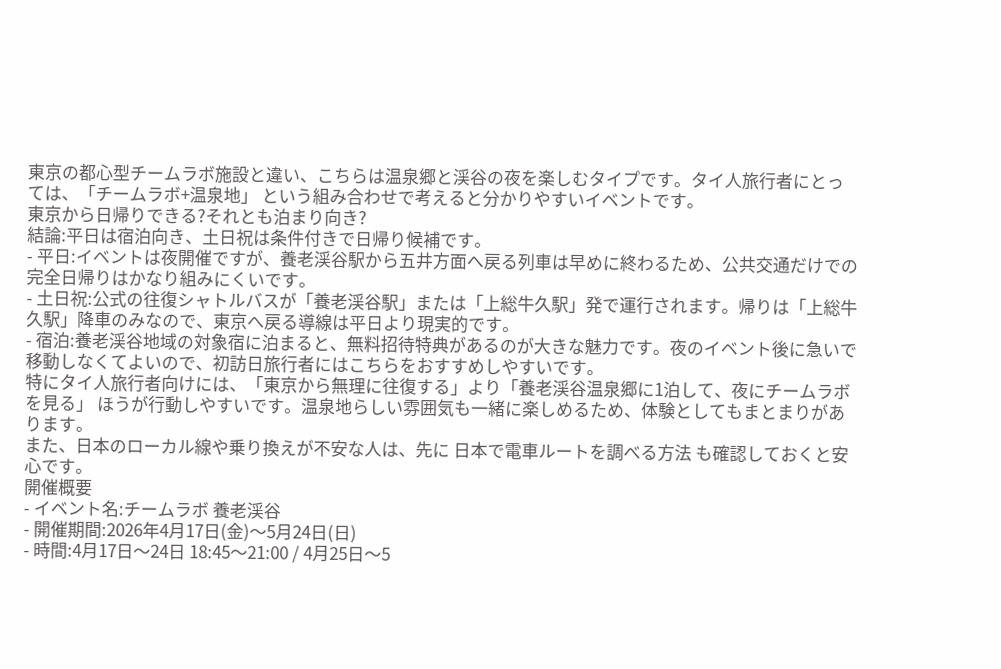東京の都心型チームラボ施設と違い、こちらは温泉郷と渓谷の夜を楽しむタイプです。タイ人旅行者にとっては、「チームラボ+温泉地」 という組み合わせで考えると分かりやすいイベントです。
東京から日帰りできる?それとも泊まり向き?
結論:平日は宿泊向き、土日祝は条件付きで日帰り候補です。
- 平日:イベントは夜開催ですが、養老渓谷駅から五井方面へ戻る列車は早めに終わるため、公共交通だけでの完全日帰りはかなり組みにくいです。
- 土日祝:公式の往復シャトルバスが「養老渓谷駅」または「上総牛久駅」発で運行されます。帰りは「上総牛久駅」降車のみなので、東京へ戻る導線は平日より現実的です。
- 宿泊:養老渓谷地域の対象宿に泊まると、無料招待特典があるのが大きな魅力です。夜のイベント後に急いで移動しなくてよいので、初訪日旅行者にはこちらをおすすめしやすいです。
特にタイ人旅行者向けには、「東京から無理に往復する」より「養老渓谷温泉郷に1泊して、夜にチームラボを見る」 ほうが行動しやすいです。温泉地らしい雰囲気も一緒に楽しめるため、体験としてもまとまりがあります。
また、日本のローカル線や乗り換えが不安な人は、先に 日本で電車ルートを調べる方法 も確認しておくと安心です。
開催概要
- イベント名:チームラボ 養老渓谷
- 開催期間:2026年4月17日(金)〜5月24日(日)
- 時間:4月17日〜24日 18:45〜21:00 / 4月25日〜5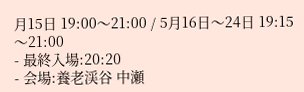月15日 19:00〜21:00 / 5月16日〜24日 19:15〜21:00
- 最終入場:20:20
- 会場:養老渓谷 中瀬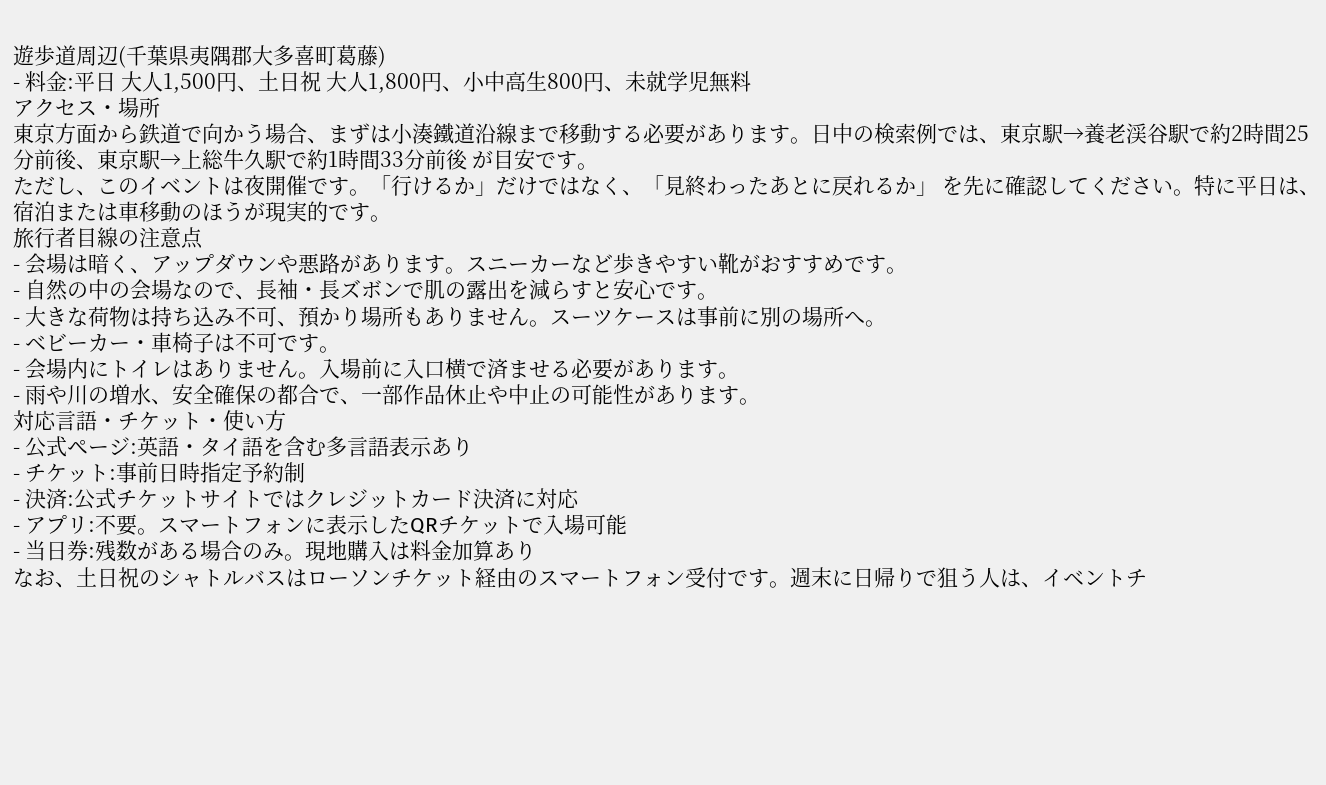遊歩道周辺(千葉県夷隅郡大多喜町葛藤)
- 料金:平日 大人1,500円、土日祝 大人1,800円、小中高生800円、未就学児無料
アクセス・場所
東京方面から鉄道で向かう場合、まずは小湊鐵道沿線まで移動する必要があります。日中の検索例では、東京駅→養老渓谷駅で約2時間25分前後、東京駅→上総牛久駅で約1時間33分前後 が目安です。
ただし、このイベントは夜開催です。「行けるか」だけではなく、「見終わったあとに戻れるか」 を先に確認してください。特に平日は、宿泊または車移動のほうが現実的です。
旅行者目線の注意点
- 会場は暗く、アップダウンや悪路があります。スニーカーなど歩きやすい靴がおすすめです。
- 自然の中の会場なので、長袖・長ズボンで肌の露出を減らすと安心です。
- 大きな荷物は持ち込み不可、預かり場所もありません。スーツケースは事前に別の場所へ。
- ベビーカー・車椅子は不可です。
- 会場内にトイレはありません。入場前に入口横で済ませる必要があります。
- 雨や川の増水、安全確保の都合で、一部作品休止や中止の可能性があります。
対応言語・チケット・使い方
- 公式ページ:英語・タイ語を含む多言語表示あり
- チケット:事前日時指定予約制
- 決済:公式チケットサイトではクレジットカード決済に対応
- アプリ:不要。スマートフォンに表示したQRチケットで入場可能
- 当日券:残数がある場合のみ。現地購入は料金加算あり
なお、土日祝のシャトルバスはローソンチケット経由のスマートフォン受付です。週末に日帰りで狙う人は、イベントチ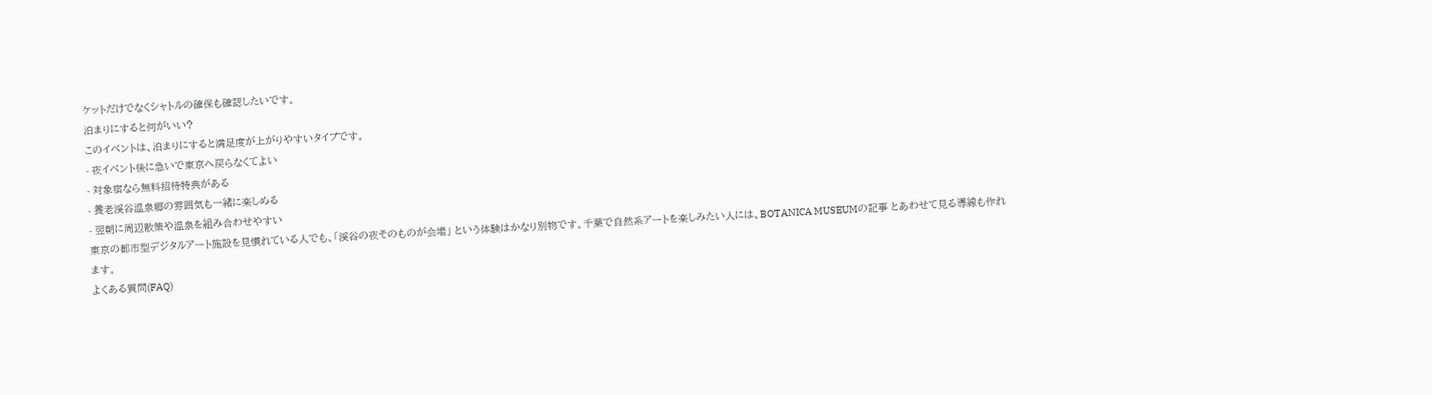ケットだけでなくシャトルの確保も確認したいです。
泊まりにすると何がいい?
このイベントは、泊まりにすると満足度が上がりやすいタイプです。
- 夜イベント後に急いで東京へ戻らなくてよい
- 対象宿なら無料招待特典がある
- 養老渓谷温泉郷の雰囲気も一緒に楽しめる
- 翌朝に周辺散策や温泉を組み合わせやすい
東京の都市型デジタルアート施設を見慣れている人でも、「渓谷の夜そのものが会場」 という体験はかなり別物です。千葉で自然系アートを楽しみたい人には、BOTANICA MUSEUMの記事 とあわせて見る導線も作れます。
よくある質問(FAQ)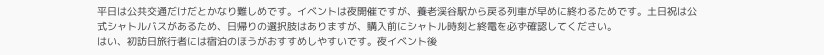平日は公共交通だけだとかなり難しめです。イベントは夜開催ですが、養老渓谷駅から戻る列車が早めに終わるためです。土日祝は公式シャトルバスがあるため、日帰りの選択肢はありますが、購入前にシャトル時刻と終電を必ず確認してください。
はい、初訪日旅行者には宿泊のほうがおすすめしやすいです。夜イベント後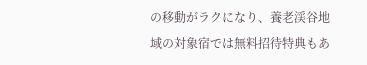の移動がラクになり、養老渓谷地域の対象宿では無料招待特典もあ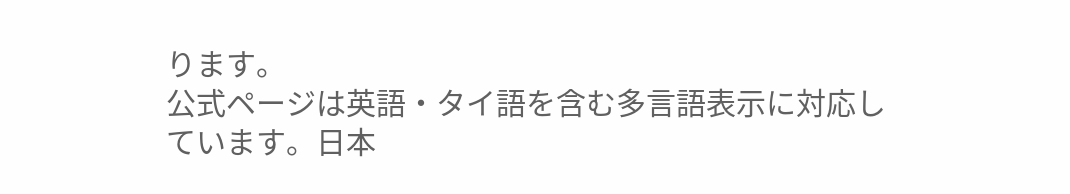ります。
公式ページは英語・タイ語を含む多言語表示に対応しています。日本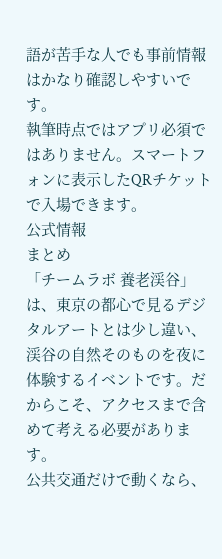語が苦手な人でも事前情報はかなり確認しやすいです。
執筆時点ではアプリ必須ではありません。スマートフォンに表示したQRチケットで入場できます。
公式情報
まとめ
「チームラボ 養老渓谷」は、東京の都心で見るデジタルアートとは少し違い、渓谷の自然そのものを夜に体験するイベントです。だからこそ、アクセスまで含めて考える必要があります。
公共交通だけで動くなら、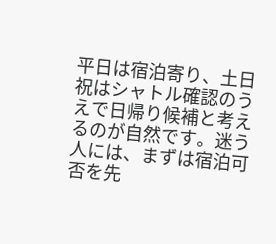平日は宿泊寄り、土日祝はシャトル確認のうえで日帰り候補と考えるのが自然です。迷う人には、まずは宿泊可否を先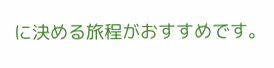に決める旅程がおすすめです。